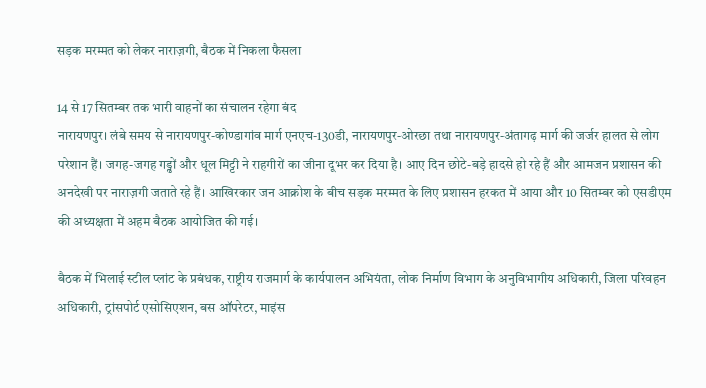सड़क मरम्मत को लेकर नाराज़गी, बैठक में निकला फैसला

14 से 17 सितम्बर तक भारी वाहनों का संचालन रहेगा बंद
नारायणपुर। लंबे समय से नारायणपुर-कोण्डागांव मार्ग एनएच-130डी, नारायणपुर-ओरछा तथा नारायणपुर-अंतागढ़ मार्ग की जर्जर हालत से लोग परेशान हैं। जगह-जगह गड्ढों और धूल मिट्टी ने राहगीरों का जीना दूभर कर दिया है। आए दिन छोटे-बड़े हादसे हो रहे हैं और आमजन प्रशासन की अनदेखी पर नाराज़गी जताते रहे हैं। आखिरकार जन आक्रोश के बीच सड़क मरम्मत के लिए प्रशासन हरकत में आया और 10 सितम्बर को एसडीएम की अध्यक्षता में अहम बैठक आयोजित की गई।

बैठक में भिलाई स्टील प्लांट के प्रबंधक, राष्ट्रीय राजमार्ग के कार्यपालन अभियंता, लोक निर्माण विभाग के अनुविभागीय अधिकारी, जिला परिवहन अधिकारी, ट्रांसपोर्ट एसोसिएशन, बस ऑपरेटर, माइंस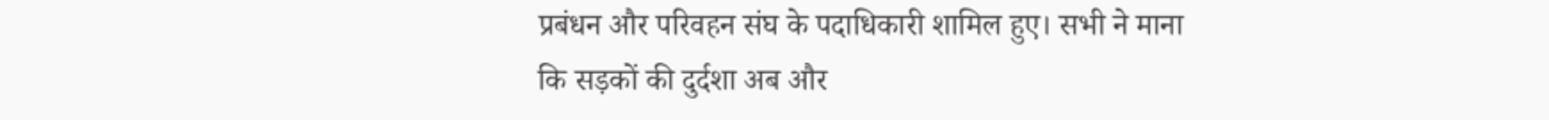प्रबंधन और परिवहन संघ के पदाधिकारी शामिल हुए। सभी ने माना कि सड़कों की दुर्दशा अब और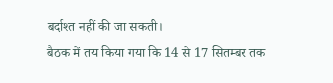बर्दाश्त नहीं की जा सकती।
बैठक में तय किया गया कि 14 से 17 सितम्बर तक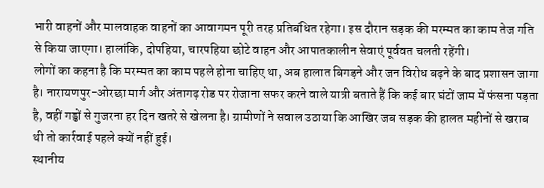भारी वाहनों और मालवाहक वाहनों का आवागमन पूरी तरह प्रतिबंधित रहेगा। इस दौरान सड़क की मरम्मत का काम तेज गति से किया जाएगा। हालांकि, दोपहिया, चारपहिया छोटे वाहन और आपातकालीन सेवाएं पूर्ववत चलती रहेंगी।
लोगों का कहना है कि मरम्मत का काम पहले होना चाहिए था, अब हालात बिगड़ने और जन विरोध बढ़ने के बाद प्रशासन जागा है। नारायणपुर-ओरछा मार्ग और अंतागढ़ रोड पर रोजाना सफर करने वाले यात्री बताते हैं कि कई बार घंटों जाम में फंसना पड़ता है, वहीं गड्ढों से गुजरना हर दिन खतरे से खेलना है। ग्रामीणों ने सवाल उठाया कि आखिर जब सड़क की हालत महीनों से खराब थी तो कार्रवाई पहले क्यों नहीं हुई।
स्थानीय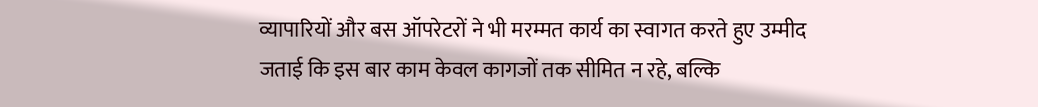व्यापारियों और बस ऑपरेटरों ने भी मरम्मत कार्य का स्वागत करते हुए उम्मीद जताई कि इस बार काम केवल कागजों तक सीमित न रहे, बल्कि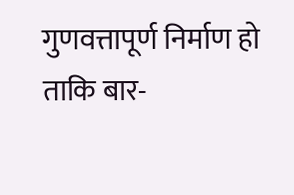गुणवत्तापूर्ण निर्माण हो ताकि बार-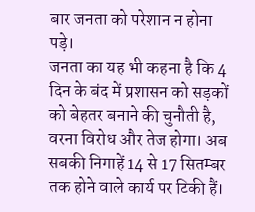बार जनता को परेशान न होना पड़े।
जनता का यह भी कहना है कि 4 दिन के बंद में प्रशासन को सड़कों को बेहतर बनाने की चुनौती है, वरना विरोध और तेज होगा। अब सबकी निगाहें 14 से 17 सितम्बर तक होने वाले कार्य पर टिकी हैं।